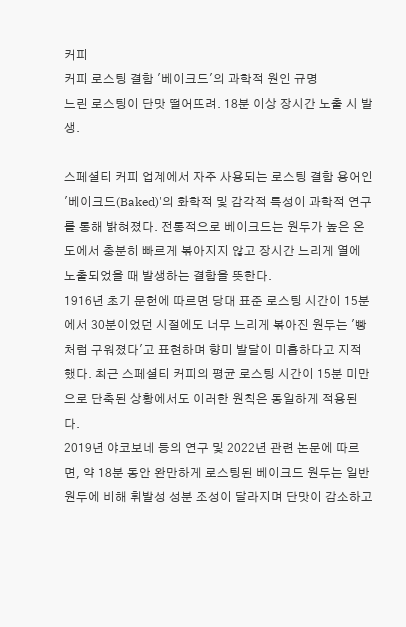커피
커피 로스팅 결함 '베이크드'의 과학적 원인 규명
느린 로스팅이 단맛 떨어뜨려. 18분 이상 장시간 노출 시 발생.

스페셜티 커피 업계에서 자주 사용되는 로스팅 결함 용어인 '베이크드(Baked)'의 화학적 및 감각적 특성이 과학적 연구를 통해 밝혀졌다. 전통적으로 베이크드는 원두가 높은 온도에서 충분히 빠르게 볶아지지 않고 장시간 느리게 열에 노출되었을 때 발생하는 결함을 뜻한다.
1916년 초기 문헌에 따르면 당대 표준 로스팅 시간이 15분에서 30분이었던 시절에도 너무 느리게 볶아진 원두는 '빵처럼 구워졌다'고 표현하며 향미 발달이 미흡하다고 지적했다. 최근 스페셜티 커피의 평균 로스팅 시간이 15분 미만으로 단축된 상황에서도 이러한 원칙은 동일하게 적용된다.
2019년 야코보네 등의 연구 및 2022년 관련 논문에 따르면, 약 18분 동안 완만하게 로스팅된 베이크드 원두는 일반 원두에 비해 휘발성 성분 조성이 달라지며 단맛이 감소하고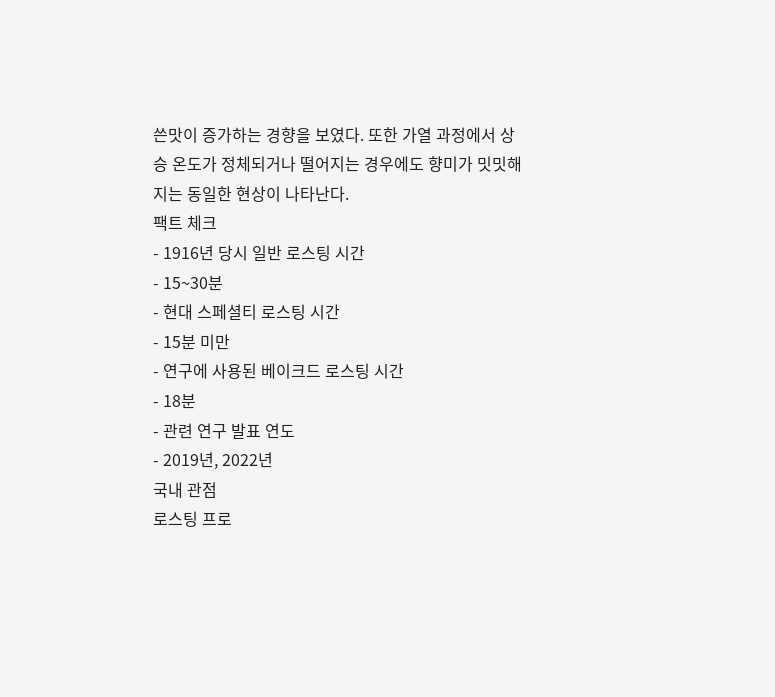쓴맛이 증가하는 경향을 보였다. 또한 가열 과정에서 상승 온도가 정체되거나 떨어지는 경우에도 향미가 밋밋해지는 동일한 현상이 나타난다.
팩트 체크
- 1916년 당시 일반 로스팅 시간
- 15~30분
- 현대 스페셜티 로스팅 시간
- 15분 미만
- 연구에 사용된 베이크드 로스팅 시간
- 18분
- 관련 연구 발표 연도
- 2019년, 2022년
국내 관점
로스팅 프로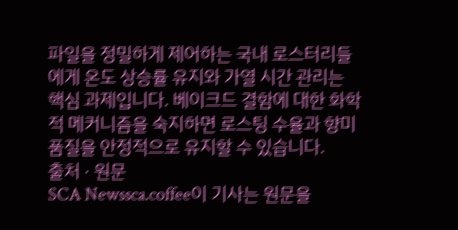파일을 정밀하게 제어하는 국내 로스터리들에게 온도 상승률 유지와 가열 시간 관리는 핵심 과제입니다. 베이크드 결함에 대한 화학적 메커니즘을 숙지하면 로스팅 수율과 향미 품질을 안정적으로 유지할 수 있습니다.
출처 · 원문
SCA Newssca.coffee이 기사는 원문을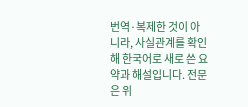번역·복제한 것이 아니라, 사실관계를 확인해 한국어로 새로 쓴 요약과 해설입니다. 전문은 위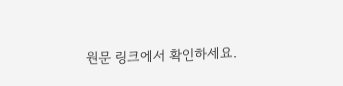원문 링크에서 확인하세요.